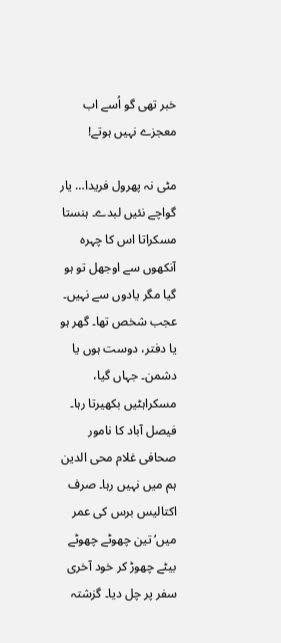خبر تھی گو اُسے اب معجزے نہیں ہوتے!

مٹی نہ پھرول فریدا… یار گواچے نئیں لبدے۔ ہنستا مسکراتا اس کا چہرہ آنکھوں سے اوجھل تو ہو گیا مگر یادوں سے نہیں۔ عجب شخص تھا۔ گھر ہو یا دفتر، دوست ہوں یا دشمن۔ جہاں گیا، مسکراہٹیں بکھیرتا رہا۔ فیصل آباد کا نامور صحافی غلام محی الدین ہم میں نہیں رہا۔ صرف اکتالیس برس کی عمر میں‘ تین چھوٹے چھوٹے بیٹے چھوڑ کر خود آخری سفر پر چل دیا۔ گزشتہ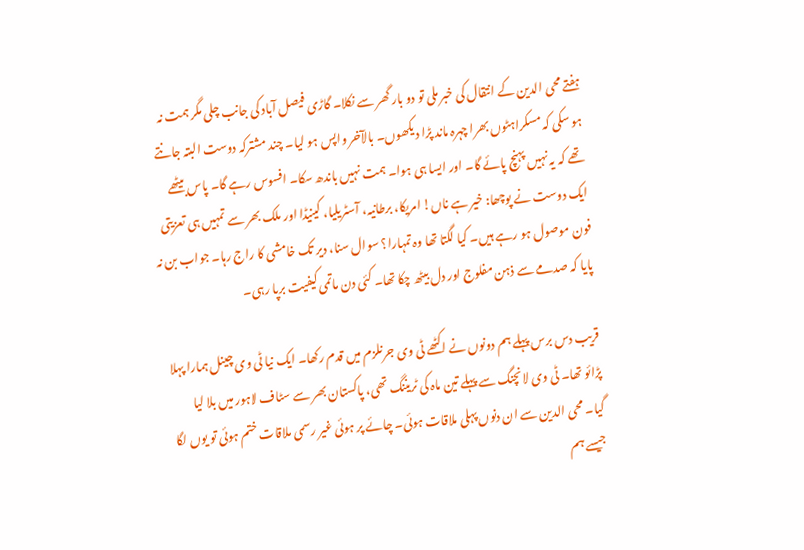ہفتے محی الدین کے انتقال کی خبر ملی تو دو بار گھر سے نکلا۔ گاڑی فیصل آباد کی جانب چلی مگر ہمت نہ ہو سکی کہ مسکراہٹوں بھرا چہرہ ماند پڑا دیکھوں۔ بالآخر واپس ہو لیا۔ چند مشترکہ دوست البتہ جانتے تھے کہ یہ نہیں پہنچ پائے گا۔ اور ایسا ہی ہوا۔ ہمت نہیں باندھ سکا۔ افسوس رہے گا۔ پاس بیٹھے ایک دوست نے پوچھا: خیر ہے ناں! امریکا، برطانیہ، آسٹریلیا، کینیڈا اور ملک بھر سے تمہیں ہی تعزیتی فون موصول ہو رہے ہیں۔ کیا لگتا تھا وہ تمہارا؟ سوال سنا، دیر تک خامشی کا راج رہا۔ جواب بن نہ پایا کہ صدمے سے ذہن مفلوج اور دل بیٹھ چکا تھا۔ کئی دن ماتمی کیفیت برپا رہی۔

قریب دس برس پہلے ہم دونوں نے اکٹھے ٹی وی جرنلزم میں قدم رکھا۔ ایک نیا ٹی وی چینل ہمارا پہلا پڑائو تھا۔ ٹی وی لانچنگ سے پہلے تین ماہ کی ٹریننگ تھی، پاکستان بھر سے سٹاف لاہور میں بلا لیا گیا۔ محی الدین سے ان دنوں پہلی ملاقات ہوئی۔ چائے پر ہوئی غیر رسمی ملاقات ختم ہوئی تو یوں لگا جیسے ہم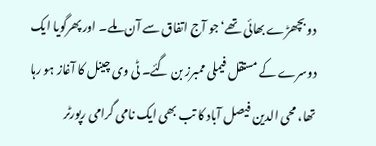دو بچھڑے بھائی تھے‘ جو آج اتفاق سے آن ملے۔ اور پھرگویا ایک دوسرے کے مستقل فیملی ممبرز بن گئے۔ ٹی وی چینل کا آغاز ہو رہا تھا، محی الدین فیصل آباد کا تب بھی ایک نامی گرامی رپورٹر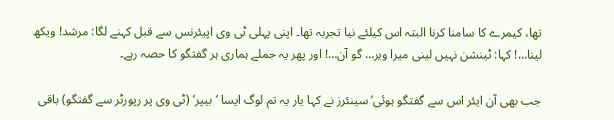تھا، کیمرے کا سامنا کرنا البتہ اس کیلئے نیا تجربہ تھا۔ اپنی پہلی ٹی وی اپیئرنس سے قبل کہنے لگا: مرشد! ویکھ لینا…! کہا: ٹینشن نہیں لینی میرا ویر… گو آن…! اور پھر یہ جملے ہماری ہر گفتگو کا حصہ رہے۔

جب بھی آن ایئر اس سے گفتگو ہوئی‘ سینئرز نے کہا یار یہ تم لوگ ایسا ‘بیپر‘ (ٹی وی پر رپورٹر سے گفتگو) باقی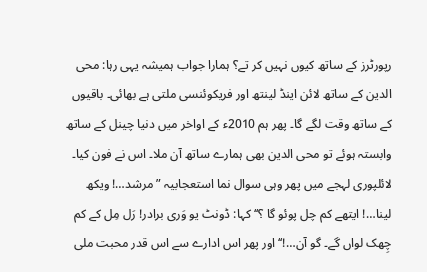رپورٹرز کے ساتھ کیوں نہیں کر تے؟ ہمارا جواب ہمیشہ یہی رہا: محی الدین کے ساتھ لائن اینڈ لینتھ اور فریکوئنسی ملتی ہے بھائی۔ باقیوں کے ساتھ وقت لگے گا۔ پھر ہم 2010ء کے اواخر میں دنیا چینل کے ساتھ وابستہ ہوئے تو محی الدین بھی ہمارے ساتھ آن ملا۔ اس نے فون کیا۔ لائلپوری لہجے میں پھر وہی سوال نما استعجابیہ ”مرشد…! ویکھ لینا…! ایتھے کم چل پوئو گا ؟‘‘ کہا: ڈونٹ یو وَری برادر! رَل مِل کے کم چِھک لواں گے۔ گو آن…!‘‘ اور پھر اس ادارے سے اس قدر محبت ملی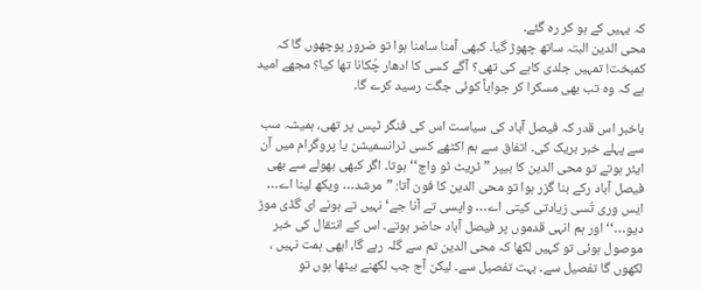کہ یہیں کے ہو کر رہ گئے۔
محی الدین البتہ ساتھ چھوڑ گیا۔ کبھی آمنا سامنا ہوا تو ضرور پوچھوں گا کہ کمبخت! تمہیں جلدی کاہے کی تھی؟ آگے کسی کا ادھار چُکانا تھا کیا؟ مجھے امید ہے کہ وہ تب بھی مسکرا کر جواباً کوئی جگت رسید کرے گا۔

باخبر اس قدر کہ فیصل آباد کی سیاست اس کی فنگر ٹپس پر تھی، ہمیشہ سب سے پہلے خبر بریک کی۔ اتفاق سے ہم اکٹھے کسی ٹرانسمیشن یا پروگرام میں آن ایئر ہوتے تو محی الدین کا بیپر ”ٹریٹ ٹو واچ‘‘ ہوتا۔ اگر کبھی بھولے سے بھی فیصل آباد رکے بنا گزر ہوا تو محی الدین کا فون آتا: ”مرشد… ویکھ لینا اے… ایس وری تُسی زیادتی کیتی اے… واپسی تے آنا جے‘ نہیں تے ہونے ای گڈی موڑ دیو…‘‘ اور ہم انہی قدموں پر فیصل آباد حاضر ہوتے۔ اس کے انتقال کی خبر موصول ہوئی تو کہیں لکھا کہ محی الدین تم سے گلہ رہے گا، ابھی ہمت نہیں ، لکھوں گا تفصیل سے۔ بہت تفصیل سے۔ لیکن آج جب لکھنے بیٹھا ہوں تو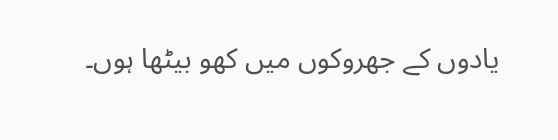یادوں کے جھروکوں میں کھو بیٹھا ہوں۔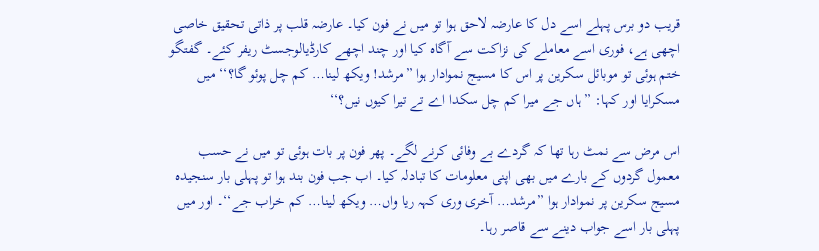قریب دو برس پہلے اسے دل کا عارضہ لاحق ہوا تو میں نے فون کیا۔ عارضہ قلب پر ذاتی تحقیق خاصی اچھی ہے، فوری اسے معاملے کی نزاکت سے آگاہ کیا اور چند اچھے کارڈیالوجسٹ ریفر کئے۔ گفتگو ختم ہوئی تو موبائل سکرین پر اس کا مسیج نموادار ہوا ”مرشد! ویکھ لینا… کم چل پوئو گا؟‘‘ میں مسکرایا اور کہا: ”ہاں جے میرا کم چل سکدا اے تے تیرا کیوں نیں؟‘‘

اس مرض سے نمٹ رہا تھا کہ گردے بے وفائی کرنے لگے۔ پھر فون پر بات ہوئی تو میں نے حسب معمول گردوں کے بارے میں بھی اپنی معلومات کا تبادلہ کیا۔ اب جب فون بند ہوا تو پہلی بار سنجیدہ مسیج سکرین پر نموادار ہوا ”مرشد… آخری وری کہہ ریا واں… ویکھ لینا… کم خراب جے‘‘۔ اور میں پہلی بار اسے جواب دینے سے قاصر رہا۔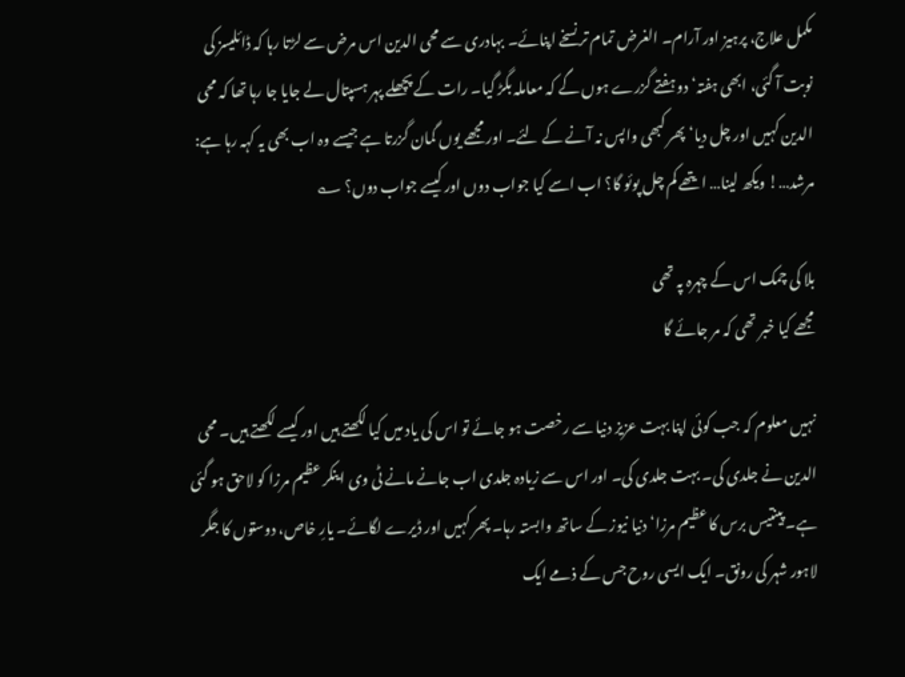مکمل علاج، پرہیز اور آرام۔ الغرض تمام تر نسخے اپنائے۔ بہادری سے محی الدین اس مرض سے لڑتا رہا کہ ڈائلیسز کی نوبت آ گئی، ابھی ہفتہ‘ دو ہفتے گزرے ہوں گے کہ معاملہ بگڑ گیا۔ رات کے پچھلے پہر ہسپتال لے جایا جا رہا تھا کہ محی الدین کہیں اور چل دیا‘ پھر کبھی واپس نہ آنے کے لئے۔ اور مجھے یوں گمان گزرتا ہے جیسے وہ اب بھی یہ کہہ رہا ہے: مرشد…! ویکھ لینا… ایتھے کم چل پوئو گا؟ اب اسے کیا جواب دوں اور کیسے جواب دوں؟ ؎

بلا کی چمک اس کے چہرہ پہ تھی
مجھے کیا خبر تھی کہ مر جائے گا

نہیں معلوم کہ جب کوئی اپنا بہت عزیز دنیا سے رخصت ہو جائے تو اس کی یاد میں کیا لکھتے ہیں اور کیسے لکھتے ہیں۔ محی الدین نے جلدی کی۔ بہت جلدی کی۔ اور اس سے زیادہ جلدی اب جانے مانے ٹی وی اینکر عظیم مرزا کو لاحق ہو گئی ہے۔ پینتیس برس کا عظیم مرزا‘ دنیا نیوز کے ساتھ وابستہ رہا۔ پھر کہیں اور ڈیرے لگائے۔ یارِ خاص، دوستوں کا جگر لاہور شہر کی رونق۔ ایک ایسی روح جس کے ذمے ایک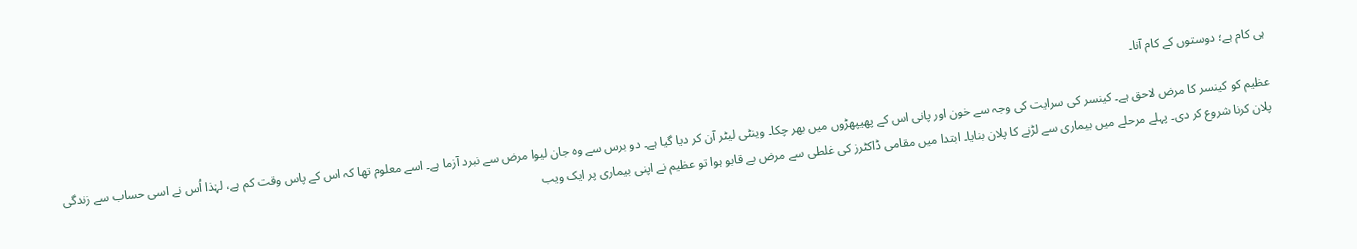ہی کام ہے؛ دوستوں کے کام آنا۔

عظیم کو کینسر کا مرض لاحق ہے۔ کینسر کی سرایت کی وجہ سے خون اور پانی اس کے پھیپھڑوں میں بھر چکا۔ وینٹی لیٹر آن کر دیا گیا ہے۔ دو برس سے وہ جان لیوا مرض سے نبرد آزما ہے۔ اسے معلوم تھا کہ اس کے پاس وقت کم ہے، لہٰذا اُس نے اسی حساب سے زندگی پلان کرنا شروع کر دی۔ پہلے مرحلے میں بیماری سے لڑنے کا پلان بنایا۔ ابتدا میں مقامی ڈاکٹرز کی غلطی سے مرض بے قابو ہوا تو عظیم نے اپنی بیماری پر ایک ویب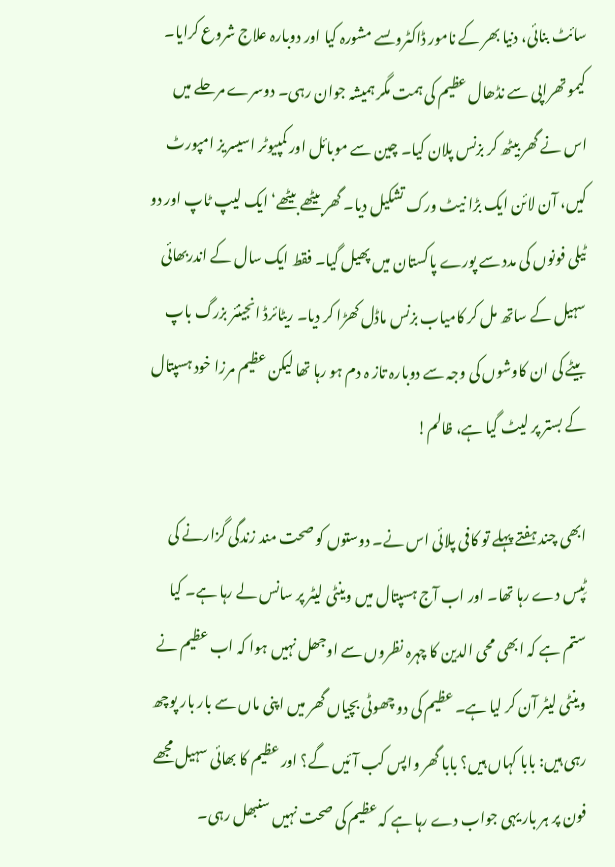سائٹ بنائی، دنیا بھر کے نامور ڈاکٹروںسے مشورہ کیا اور دوبارہ علاج شروع کرایا۔ کیمو تھراپی سے نڈھال عظیم کی ہمت مگر ہمیشہ جوان رہی۔ دوسرے مرحلے میں اس نے گھر بیٹھ کر بزنس پلان کیا۔ چین سے موبائل اور کمپیوٹر اسیسریز امپورٹ کیں، آن لائن ایک بڑا نیٹ ورک تشکیل دیا۔ گھر بیٹھے بیٹھے‘ ایک لیپ ٹاپ اور دو ٹیلی فونوں کی مدد سے پورے پاکستان میں پھیل گیا۔ فقط ایک سال کے اندربھائی سہیل کے ساتھ مل کر کامیاب بزنس ماڈل کھڑا کر دیا۔ ریٹائرڈ انجینئر بزرگ باپ بیٹے کی ان کاوشوں کی وجہ سے دوبارہ تاز ہ دم ہو رہا تھا لیکن عظیم مرزا خود ہسپتال کے بستر پر لیٹ گیا ہے، ظالم!

ابھی چند ہفتے پہلے تو کافی پلائی اس نے۔ دوستوں کو صحت مند زندگی گزارنے کی ٹِپس دے رہا تھا۔ اور اب آج ہسپتال میں وینٹی لیٹر پر سانس لے رہا ہے۔ کیا ستم ہے کہ ابھی محی الدین کا چہرہ نظروں سے اوجھل نہیں ہوا کہ اب عظیم نے وینٹی لیٹر آن کر لیا ہے۔ عظیم کی دو چھوٹی بچیاں گھر میں اپنی ماں سے بار بار پوچھ رہی ہیں: بابا کہاں ہیں؟ بابا گھر واپس کب آئیں گے؟ اور عظیم کا بھائی سہیل مجھے فون پر ہر بار یہی جواب دے رہا ہے کہ عظیم کی صحت نہیں سنبھل رہی۔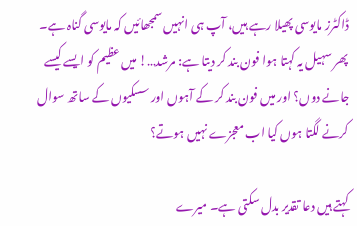ڈاکٹرز مایوسی پھیلا رہے ہیں، آپ ہی انہیں سمجھائیں کہ مایوسی گناہ ہے۔ پھر سہیل یہ کہتا ہوا فون بند کر دیتا ہے: مرشد…! میں عظیم کو ایسے کیسے جانے دوں؟ اور میں فون بند کر کے آہوں اور سسکیوں کے ساتھ سوال کرنے لگتا ہوں کیا اب معجزے نہیں ہوتے؟

کہتے ہیں دعا تقدیر بدل سکتی ہے۔ میرے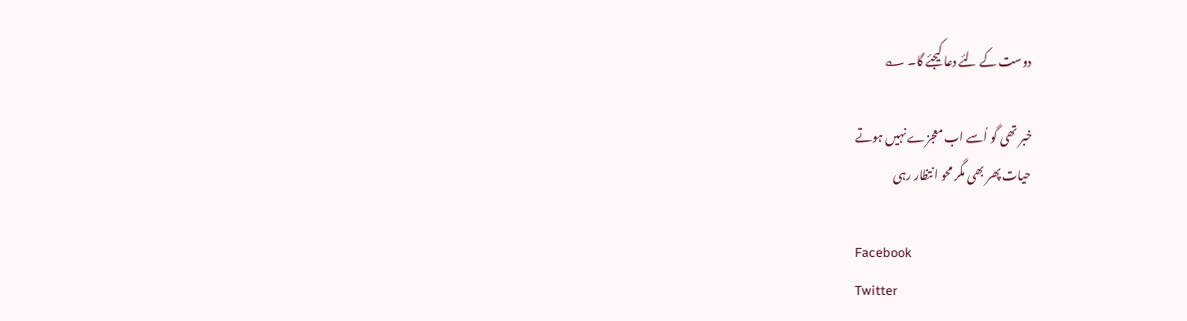دوست کے لئے دعا کیجئے گا۔ ؎

خبر تھی گو اُسے اب معجزے نہیں ہوتے
حیات پھر بھی مگر محو انتظار رہی

Facebook
Twitter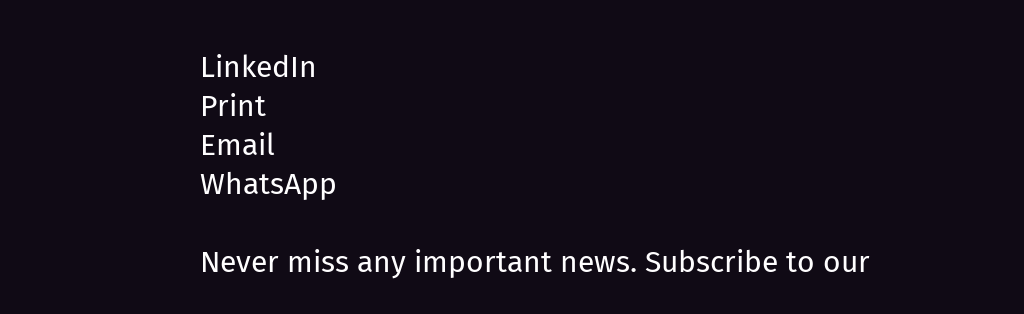LinkedIn
Print
Email
WhatsApp

Never miss any important news. Subscribe to our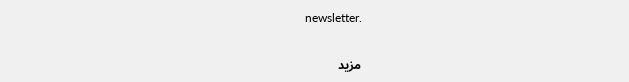newsletter.

مزید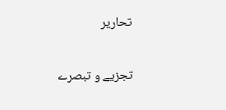تحاریر

تجزیے و تبصرے